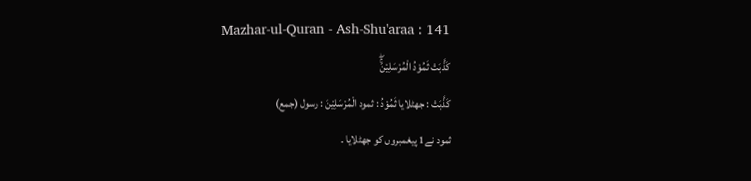Mazhar-ul-Quran - Ash-Shu'araa : 141
كَذَّبَتْ ثَمُوْدُ الْمُرْسَلِیْنَۚۖ
كَذَّبَتْ : جھٹلایا ثَمُوْدُ : ثمود الْمُرْسَلِيْنَ : رسول (جمع)
ثمود نے1 پیغمبروں کو جھٹلایا ۔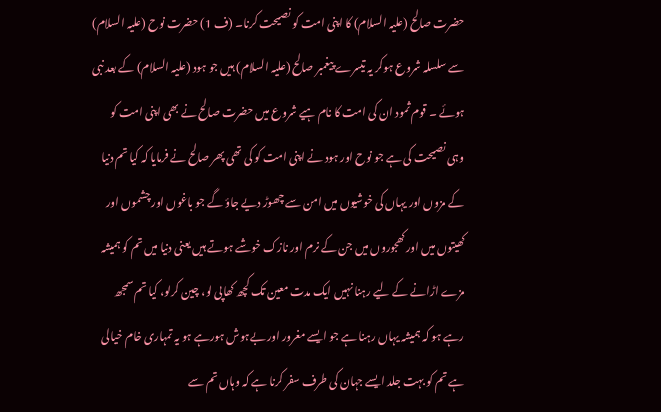حضرت صالح (علیہ السلام) کا اپنی امت کو نصیحت کرنا۔ (ف 1) حضرت نوح (علیہ السلام) سے سلسلہ شروع ہوکر یہ تیسرے پیغمبر صالح (علیہ السلام) ہیں جو ہود (علیہ السلام) کے بعد نبی ہوئے ۔ قوم ثمود ان کی امت کا نام ہیے شروع میں حضرت صالح نے بھی اپنی امت کو وہی نصیحت کی ہے جو نوح اور ہود نے اپنی امت کو کی تھی پھر صالح نے فرمایا کہ کیا تم دنیا کے مزوں اور یہاں کی خوشیوں میں امن سے چھوڑ دیے جاؤ گے جو باغوں اور چشموں اور کھیتوں میں اور کھجوروں میں جن کے نرم اور نازک خوشے ہوتے ہیں یعنی دنیا میں تم کو ہمیشہ مزے اڑانے کے لیے رہنا نہیں ایک مدت معین تک کچھ کھاپی لو، چین کرلو، کیا تم سمجھ رہے ہو کہ ہمیشہ یہاں رہنا ہے جو ایسے مغرور اور بےہوش ہورہے ہو یہ تمہاری خام خیالی ہے تم کو بہت جلد ایسے جہان کی طرف سفر کرنا ہے کہ وہاں تم سے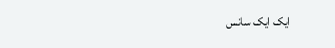ایک ایک سانس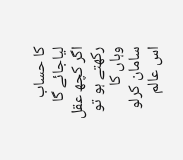کا حساب لیاجائے گا اگر کچھ عقل رکھتے ہو تو وہاں کا سامان کرلو اس عالم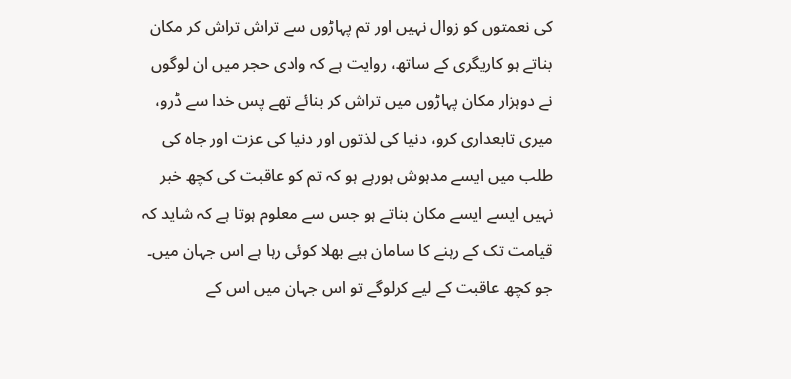کی نعمتوں کو زوال نہیں اور تم پہاڑوں سے تراش تراش کر مکان بناتے ہو کاریگری کے ساتھ، روایت ہے کہ وادی حجر میں ان لوگوں نے دوہزار مکان پہاڑوں میں تراش کر بنائے تھے پس خدا سے ڈرو، میری تابعداری کرو، دنیا کی لذتوں اور دنیا کی عزت اور جاہ کی طلب میں ایسے مدہوش ہورہے ہو کہ تم کو عاقبت کی کچھ خبر نہیں ایسے ایسے مکان بناتے ہو جس سے معلوم ہوتا ہے کہ شاید کہ قیامت تک کے رہنے کا سامان ہیے بھلا کوئی رہا ہے اس جہان میں۔ جو کچھ عاقبت کے لیے کرلوگے تو اس جہان میں اس کے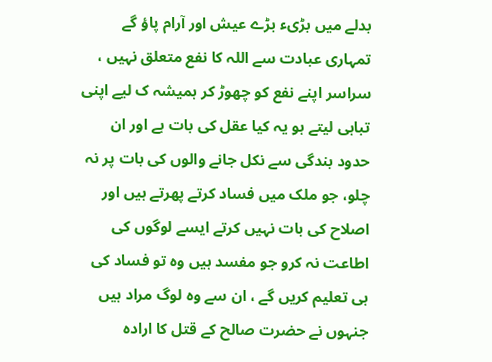بدلے میں بڑیء بڑے عیش اور آرام پاؤ گے تمہاری عبادت سے اللہ کا نفع متعلق نہیں ، سراسر اپنے نفع کو چھوڑ کر ہمیشہ ک لیے اپنی تباہی لیتے ہو یہ کیا عقل کی بات ہے اور ان حدود بندگی سے نکل جانے والوں کی بات پر نہ چلو، جو ملک میں فساد کرتے پھرتے ہیں اور اصلاح کی بات نہیں کرتے ایسے لوگوں کی اطاعت نہ کرو جو مفسد ہیں وہ تو فساد کی ہی تعلیم کریں گے ، ان سے وہ لوگ مراد ہیں جنہوں نے حضرت صالح کے قتل کا ارادہ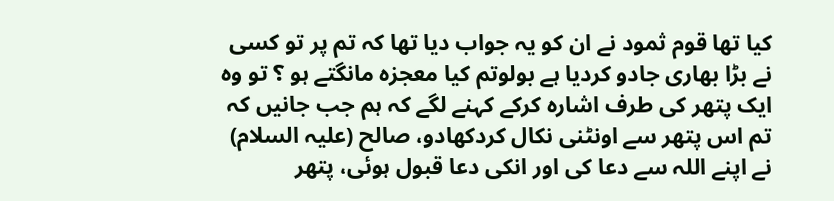کیا تھا قوم ثمود نے ان کو یہ جواب دیا تھا کہ تم پر تو کسی نے بڑا بھاری جادو کردیا ہے بولوتم کیا معجزہ مانگتے ہو ؟ تو وہ ایک پتھر کی طرف اشارہ کرکے کہنے لگے کہ ہم جب جانیں کہ تم اس پتھر سے اونٹنی نکال کردکھادو، صالح (علیہ السلام) نے اپنے اللہ سے دعا کی اور انکی دعا قبول ہوئی، پتھر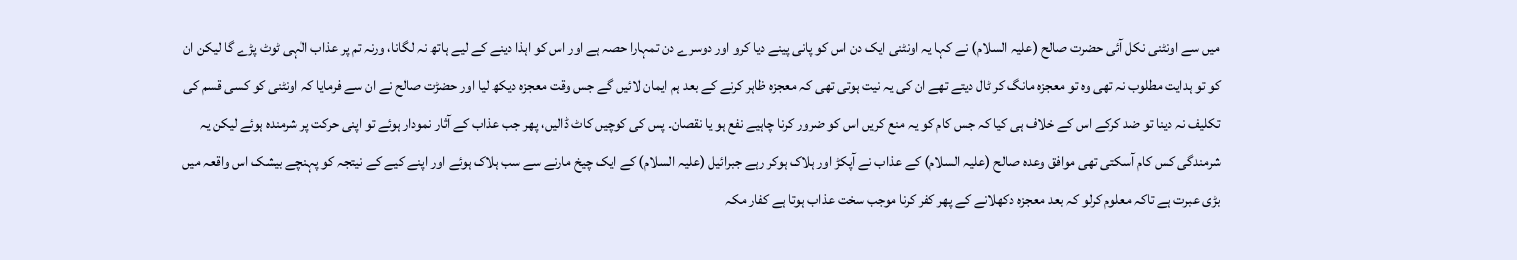میں سے اونٹنی نکل آئی حضرت صالح (علیہ السلام) نے کہا یہ اونٹنی ایک دن اس کو پانی پینے دیا کرو اور دوسرے دن تمہارا حصہ ہے اور اس کو اہذا دینے کے لیے ہاتھ نہ لگانا، ورنہ تم پر عذاب الٰہی ٹوٹ پڑے گا لیکن ان کو تو ہدایت مطلوب نہ تھی وہ تو معجزہ مانگ کر ٹال دیتے تھے ان کی یہ نیت ہوتی تھی کہ معجزہ ظاہر کرنے کے بعد ہم ایمان لائیں گے جس وقت معجزہ دیکھ لیا اور حضڑت صالح نے ان سے فرمایا کہ اونٹنی کو کسی قسم کی تکلیف نہ دینا تو ضد کرکے اس کے خلاف ہی کیا کہ جس کام کو یہ منع کریں اس کو ضرور کرنا چاہیے نفع ہو یا نقصان۔ پس کی کوچیں کاٹ ڈالیں، پھر جب عذاب کے آثار نمودار ہوئے تو اپنی حرکت پر شرمندہ ہوئے لیکن یہ شرمندگی کس کام آسکتی تھی موافق وعدہ صالح (علیہ السلام) کے عذاب نے آپکڑ اور ہلاک ہوکر رہے جبرائیل (علیہ السلام) کے ایک چیخ مارنے سے سب ہلاک ہوئے اور اپنے کیے کے نیتجہ کو پہنچے بیشک اس واقعہ میں بڑی عبرت ہے تاکہ معلوم کرلو کہ بعد معجزہ دکھلانے کے پھر کفر کرنا موجب سخت عذاب ہوتا ہے کفار مکہ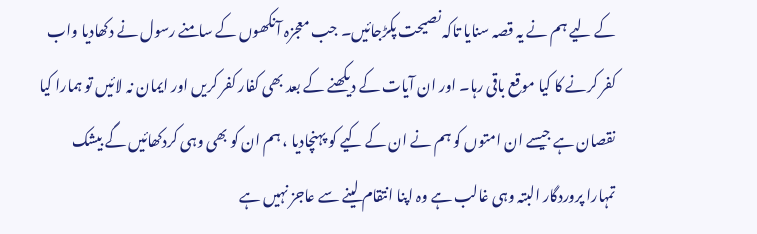کے لیے ہم نے یہ قصہ سنایا تاکہ نصیحت پکڑجائیں۔ جب معجزہ آنکھوں کے سامنے رسول نے دکھادیا واب کفر کرنے کا کیا موقع باقی رہا۔ اور ان آیات کے دیکھنے کے بعد بھی کفار کفر کریں اور ایمان نہ لائیں تو ہمارا کیا نقصان ہے جیسے ان امتوں کو ہم نے ان کے کیے کو پہنچادیا ، ہم ان کو بھی وہی کردکھائیں گے بیشک تمہارا پروردگار البتہ وہی غالب ہے وہ اپنا انتقام لینے سے عاجز نہیں ہے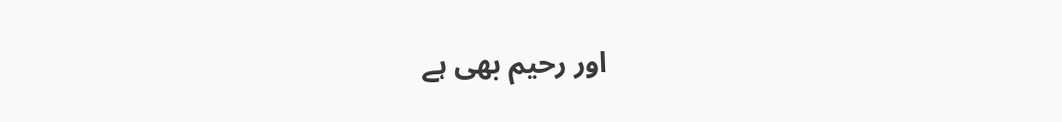اور رحیم بھی ہے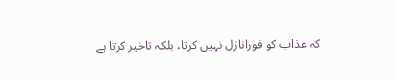کہ عذاب کو فورانازل نہیں کرتا، بلکہ تاخیر کرتا ہے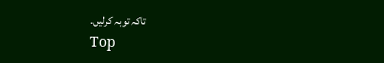تاکہ توبہ کرلیں۔
Top